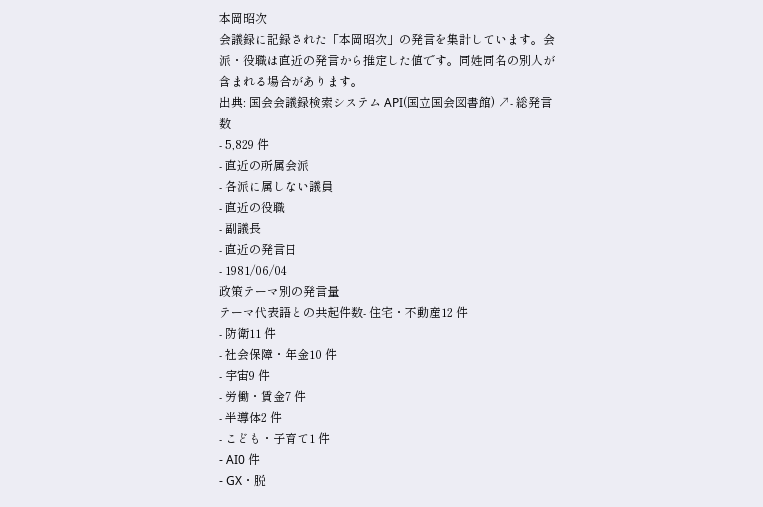本岡昭次
会議録に記録された「本岡昭次」の発言を集計しています。会派・役職は直近の発言から推定した値です。同姓同名の別人が含まれる場合があります。
出典: 国会会議録検索システム API(国立国会図書館) ↗- 総発言数
- 5,829 件
- 直近の所属会派
- 各派に属しない議員
- 直近の役職
- 副議長
- 直近の発言日
- 1981/06/04
政策テーマ別の発言量
テーマ代表語との共起件数- 住宅・不動産12 件
- 防衛11 件
- 社会保障・年金10 件
- 宇宙9 件
- 労働・賃金7 件
- 半導体2 件
- こども・子育て1 件
- AI0 件
- GX・脱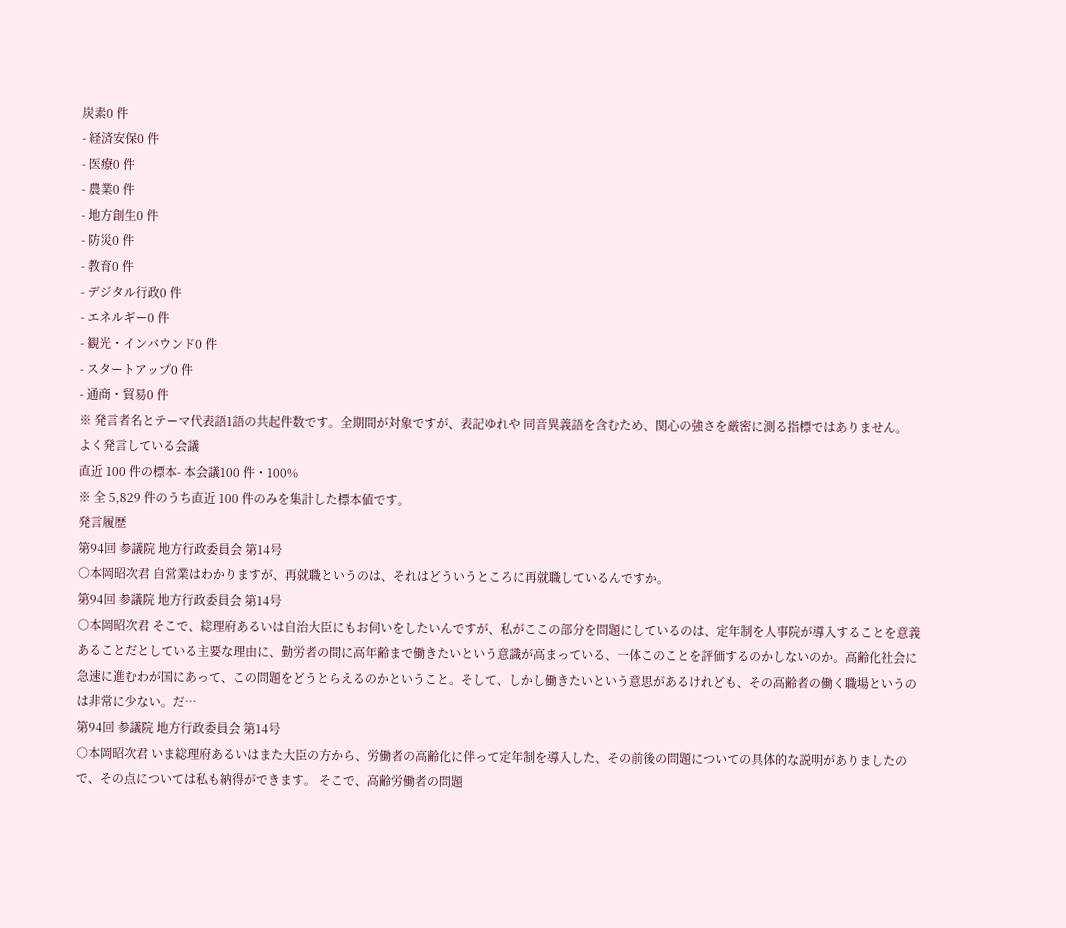炭素0 件
- 経済安保0 件
- 医療0 件
- 農業0 件
- 地方創生0 件
- 防災0 件
- 教育0 件
- デジタル行政0 件
- エネルギー0 件
- 観光・インバウンド0 件
- スタートアップ0 件
- 通商・貿易0 件
※ 発言者名とテーマ代表語1語の共起件数です。全期間が対象ですが、表記ゆれや 同音異義語を含むため、関心の強さを厳密に測る指標ではありません。
よく発言している会議
直近 100 件の標本- 本会議100 件・100%
※ 全 5,829 件のうち直近 100 件のみを集計した標本値です。
発言履歴
第94回 参議院 地方行政委員会 第14号
○本岡昭次君 自営業はわかりますが、再就職というのは、それはどういうところに再就職しているんですか。
第94回 参議院 地方行政委員会 第14号
○本岡昭次君 そこで、総理府あるいは自治大臣にもお伺いをしたいんですが、私がここの部分を問題にしているのは、定年制を人事院が導入することを意義あることだとしている主要な理由に、勤労者の間に高年齢まで働きたいという意識が高まっている、一体このことを評価するのかしないのか。高齢化社会に急速に進むわが国にあって、この問題をどうとらえるのかということ。そして、しかし働きたいという意思があるけれども、その高齢者の働く職場というのは非常に少ない。だ…
第94回 参議院 地方行政委員会 第14号
○本岡昭次君 いま総理府あるいはまた大臣の方から、労働者の高齢化に伴って定年制を導入した、その前後の問題についての具体的な説明がありましたので、その点については私も納得ができます。 そこで、高齢労働者の問題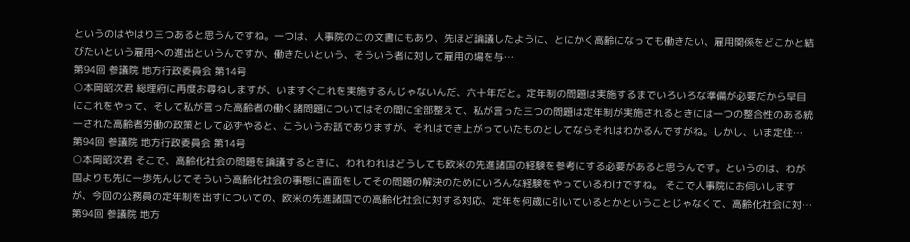というのはやはり三つあると思うんですね。一つは、人事院のこの文書にもあり、先ほど論議したように、とにかく高齢になっても働きたい、雇用関係をどこかと結びたいという雇用への進出というんですか、働きたいという、そういう者に対して雇用の場を与…
第94回 参議院 地方行政委員会 第14号
○本岡昭次君 総理府に再度お尋ねしますが、いますぐこれを実施するんじゃないんだ、六十年だと。定年制の問題は実施するまでいろいろな準備が必要だから早目にこれをやって、そして私が言った高齢者の働く諸問題についてはその間に全部整えて、私が言った三つの問題は定年制が実施されるときには一つの整合性のある統一された高齢者労働の政策として必ずやると、こういうお話でありますが、それはでき上がっていたものとしてならそれはわかるんですがね。しかし、いま定住…
第94回 参議院 地方行政委員会 第14号
○本岡昭次君 そこで、高齢化社会の問題を論議するときに、われわれはどうしても欧米の先進諸国の経験を参考にする必要があると思うんです。というのは、わが国よりも先に一歩先んじてそういう高齢化社会の事態に直面をしてその問題の解決のためにいろんな経験をやっているわけですね。 そこで人事院にお伺いしますが、今回の公務員の定年制を出すについての、欧米の先進諸国での高齢化社会に対する対応、定年を何歳に引いているとかということじゃなくて、高齢化社会に対…
第94回 参議院 地方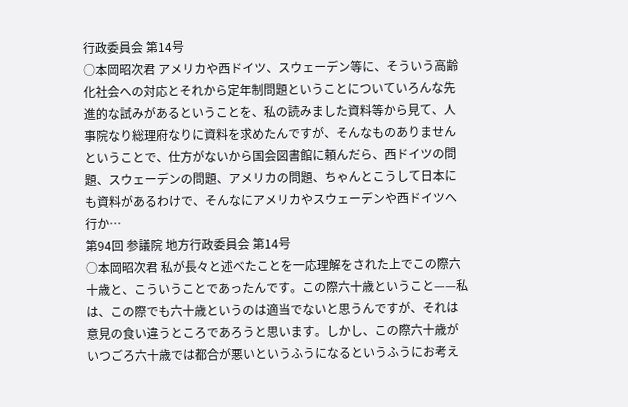行政委員会 第14号
○本岡昭次君 アメリカや西ドイツ、スウェーデン等に、そういう高齢化社会への対応とそれから定年制問題ということについていろんな先進的な試みがあるということを、私の読みました資料等から見て、人事院なり総理府なりに資料を求めたんですが、そんなものありませんということで、仕方がないから国会図書館に頼んだら、西ドイツの問題、スウェーデンの問題、アメリカの問題、ちゃんとこうして日本にも資料があるわけで、そんなにアメリカやスウェーデンや西ドイツへ行か…
第94回 参議院 地方行政委員会 第14号
○本岡昭次君 私が長々と述べたことを一応理解をされた上でこの際六十歳と、こういうことであったんです。この際六十歳ということ——私は、この際でも六十歳というのは適当でないと思うんですが、それは意見の食い違うところであろうと思います。しかし、この際六十歳がいつごろ六十歳では都合が悪いというふうになるというふうにお考え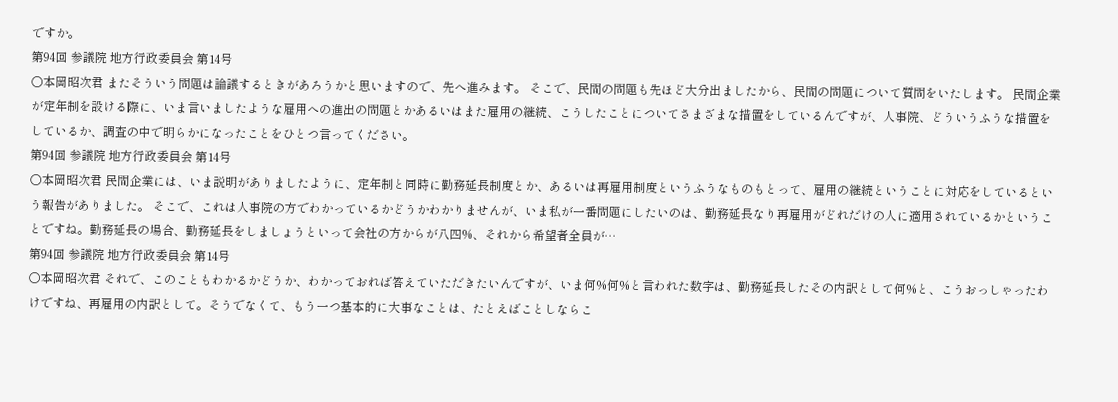ですか。
第94回 参議院 地方行政委員会 第14号
○本岡昭次君 またそういう問題は論議するときがあろうかと思いますので、先へ進みます。 そこで、民間の問題も先ほど大分出ましたから、民間の問題について質問をいたします。 民間企業が定年制を設ける際に、いま言いましたような雇用への進出の問題とかあるいはまた雇用の継続、こうしたことについてさまざまな措置をしているんですが、人事院、どういうふうな措置をしているか、調査の中で明らかになったことをひとつ言ってください。
第94回 参議院 地方行政委員会 第14号
○本岡昭次君 民間企業には、いま説明がありましたように、定年制と同時に勤務延長制度とか、あるいは再雇用制度というふうなものもとって、雇用の継続ということに対応をしているという報告がありました。 そこで、これは人事院の方でわかっているかどうかわかりませんが、いま私が一番問題にしたいのは、勤務延長なり再雇用がどれだけの人に適用されているかということですね。勤務延長の場合、勤務延長をしましょうといって会社の方からが八四%、それから希望者全員が…
第94回 参議院 地方行政委員会 第14号
○本岡昭次君 それで、このこともわかるかどうか、わかっておれば答えていただきたいんですが、いま何%何%と言われた数字は、勤務延長したその内訳として何%と、こうおっしゃったわけですね、再雇用の内訳として。そうでなくて、もう一つ基本的に大事なことは、たとえばことしならこ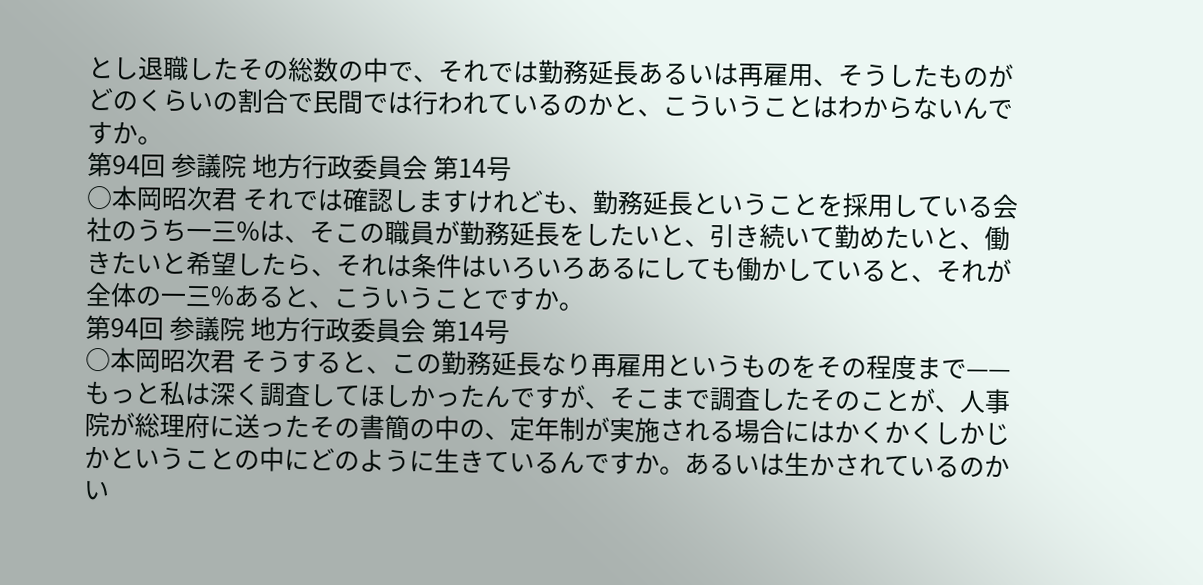とし退職したその総数の中で、それでは勤務延長あるいは再雇用、そうしたものがどのくらいの割合で民間では行われているのかと、こういうことはわからないんですか。
第94回 参議院 地方行政委員会 第14号
○本岡昭次君 それでは確認しますけれども、勤務延長ということを採用している会社のうち一三%は、そこの職員が勤務延長をしたいと、引き続いて勤めたいと、働きたいと希望したら、それは条件はいろいろあるにしても働かしていると、それが全体の一三%あると、こういうことですか。
第94回 参議院 地方行政委員会 第14号
○本岡昭次君 そうすると、この勤務延長なり再雇用というものをその程度まで——もっと私は深く調査してほしかったんですが、そこまで調査したそのことが、人事院が総理府に送ったその書簡の中の、定年制が実施される場合にはかくかくしかじかということの中にどのように生きているんですか。あるいは生かされているのかい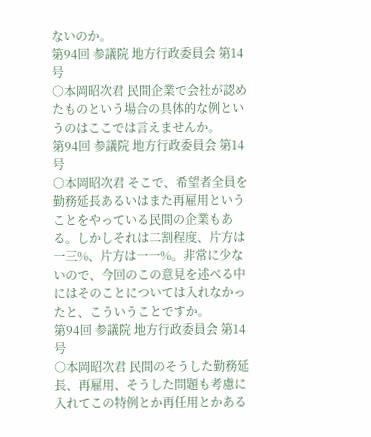ないのか。
第94回 参議院 地方行政委員会 第14号
○本岡昭次君 民間企業で会社が認めたものという場合の具体的な例というのはここでは言えませんか。
第94回 参議院 地方行政委員会 第14号
○本岡昭次君 そこで、希望者全員を勤務延長あるいはまた再雇用ということをやっている民間の企業もある。しかしそれは二割程度、片方は一三%、片方は一一%。非常に少ないので、今回のこの意見を述べる中にはそのことについては入れなかったと、こういうことですか。
第94回 参議院 地方行政委員会 第14号
○本岡昭次君 民間のそうした勤務延長、再雇用、そうした問題も考慮に入れてこの特例とか再任用とかある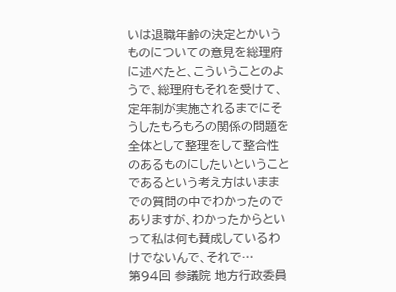いは退職年齢の決定とかいうものについての意見を総理府に述べたと、こういうことのようで、総理府もそれを受けて、定年制が実施されるまでにそうしたもろもろの関係の問題を全体として整理をして整合性のあるものにしたいということであるという考え方はいままでの質問の中でわかったのでありますが、わかったからといって私は何も賛成しているわけでないんで、それで…
第94回 参議院 地方行政委員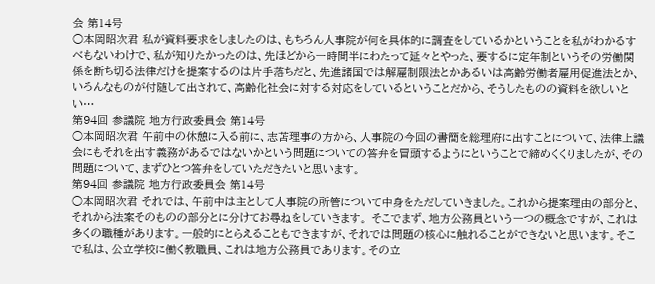会 第14号
○本岡昭次君 私が資料要求をしましたのは、もちろん人事院が何を具体的に調査をしているかということを私がわかるすべもないわけで、私が知りたかったのは、先ほどから一時間半にわたって延々とやった、要するに定年制というその労働関係を断ち切る法律だけを提案するのは片手落ちだと、先進諸国では解雇制限法とかあるいは高齢労働者雇用促進法とか、いろんなものが付随して出されて、高齢化社会に対する対応をしているということだから、そうしたものの資料を欲しいとい…
第94回 参議院 地方行政委員会 第14号
○本岡昭次君 午前中の休憩に入る前に、志苫理事の方から、人事院の今回の書簡を総理府に出すことについて、法律上議会にもそれを出す義務があるではないかという問題についての答弁を冒頭するようにということで締めくくりましたが、その問題について、まずひとつ答弁をしていただきたいと思います。
第94回 参議院 地方行政委員会 第14号
○本岡昭次君 それでは、午前中は主として人事院の所管について中身をただしていきました。これから提案理由の部分と、それから法案そのものの部分とに分けてお尋ねをしていきます。 そこでまず、地方公務員という一つの概念ですが、これは多くの職種があります。一般的にとらえることもできますが、それでは問題の核心に触れることができないと思います。そこで私は、公立学校に働く教職員、これは地方公務員であります。その立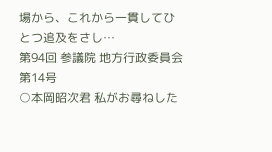場から、これから一貫してひとつ追及をさし…
第94回 参議院 地方行政委員会 第14号
○本岡昭次君 私がお尋ねした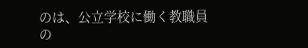のは、公立学校に働く教職員の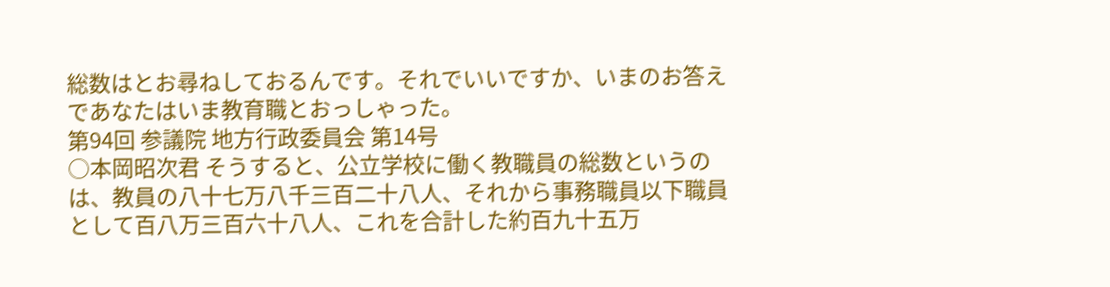総数はとお尋ねしておるんです。それでいいですか、いまのお答えであなたはいま教育職とおっしゃった。
第94回 参議院 地方行政委員会 第14号
○本岡昭次君 そうすると、公立学校に働く教職員の総数というのは、教員の八十七万八千三百二十八人、それから事務職員以下職員として百八万三百六十八人、これを合計した約百九十五万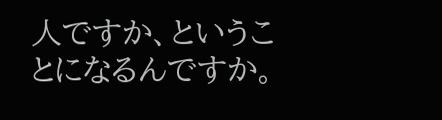人ですか、ということになるんですか。